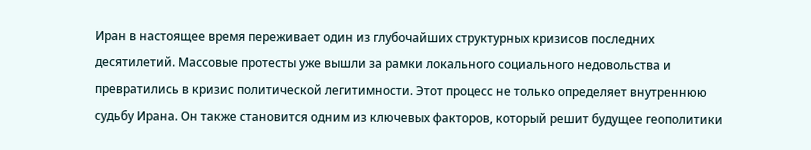Иран в настоящее время переживает один из глубочайших структурных кризисов последних десятилетий. Массовые протесты уже вышли за рамки локального социального недовольства и превратились в кризис политической легитимности. Этот процесс не только определяет внутреннюю судьбу Ирана. Он также становится одним из ключевых факторов, который решит будущее геополитики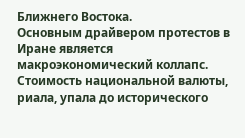Ближнего Востока.
Основным драйвером протестов в Иране является макроэкономический коллапс. Стоимость национальной валюты, риала, упала до исторического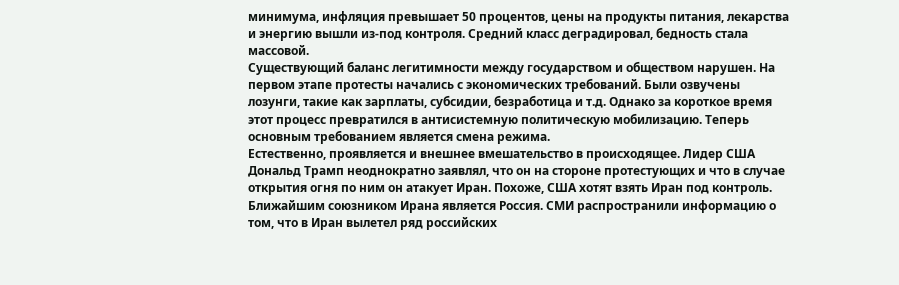минимума, инфляция превышает 50 процентов, цены на продукты питания, лекарства и энергию вышли из-под контроля. Средний класс деградировал, бедность стала массовой.
Существующий баланс легитимности между государством и обществом нарушен. На первом этапе протесты начались с экономических требований. Были озвучены лозунги, такие как зарплаты, субсидии, безработица и т.д. Однако за короткое время этот процесс превратился в антисистемную политическую мобилизацию. Теперь основным требованием является смена режима.
Естественно, проявляется и внешнее вмешательство в происходящее. Лидер США Дональд Трамп неоднократно заявлял, что он на стороне протестующих и что в случае открытия огня по ним он атакует Иран. Похоже, США хотят взять Иран под контроль. Ближайшим союзником Ирана является Россия. СМИ распространили информацию о том, что в Иран вылетел ряд российских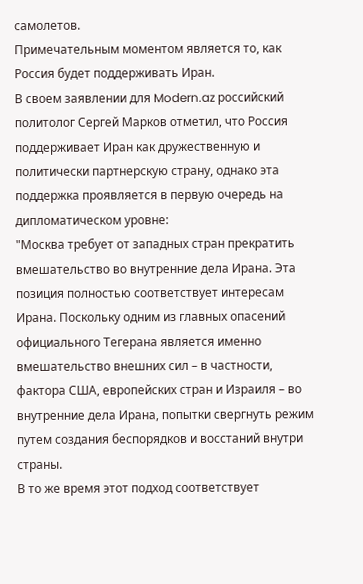самолетов.
Примечательным моментом является то, как Россия будет поддерживать Иран.
В своем заявлении для Modern.az российский политолог Сергей Марков отметил, что Россия поддерживает Иран как дружественную и политически партнерскую страну, однако эта поддержка проявляется в первую очередь на дипломатическом уровне:
"Москва требует от западных стран прекратить вмешательство во внутренние дела Ирана. Эта позиция полностью соответствует интересам Ирана. Поскольку одним из главных опасений официального Тегерана является именно вмешательство внешних сил – в частности, фактора США, европейских стран и Израиля – во внутренние дела Ирана, попытки свергнуть режим путем создания беспорядков и восстаний внутри страны.
В то же время этот подход соответствует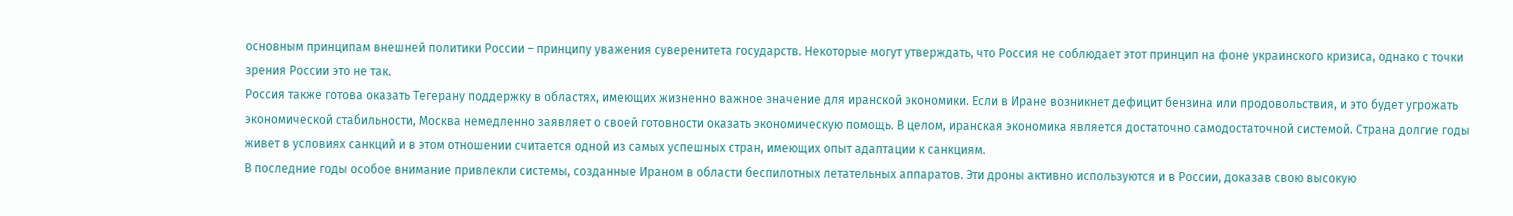основным принципам внешней политики России – принципу уважения суверенитета государств. Некоторые могут утверждать, что Россия не соблюдает этот принцип на фоне украинского кризиса, однако с точки зрения России это не так.
Россия также готова оказать Тегерану поддержку в областях, имеющих жизненно важное значение для иранской экономики. Если в Иране возникнет дефицит бензина или продовольствия, и это будет угрожать экономической стабильности, Москва немедленно заявляет о своей готовности оказать экономическую помощь. В целом, иранская экономика является достаточно самодостаточной системой. Страна долгие годы живет в условиях санкций и в этом отношении считается одной из самых успешных стран, имеющих опыт адаптации к санкциям.
В последние годы особое внимание привлекли системы, созданные Ираном в области беспилотных летательных аппаратов. Эти дроны активно используются и в России, доказав свою высокую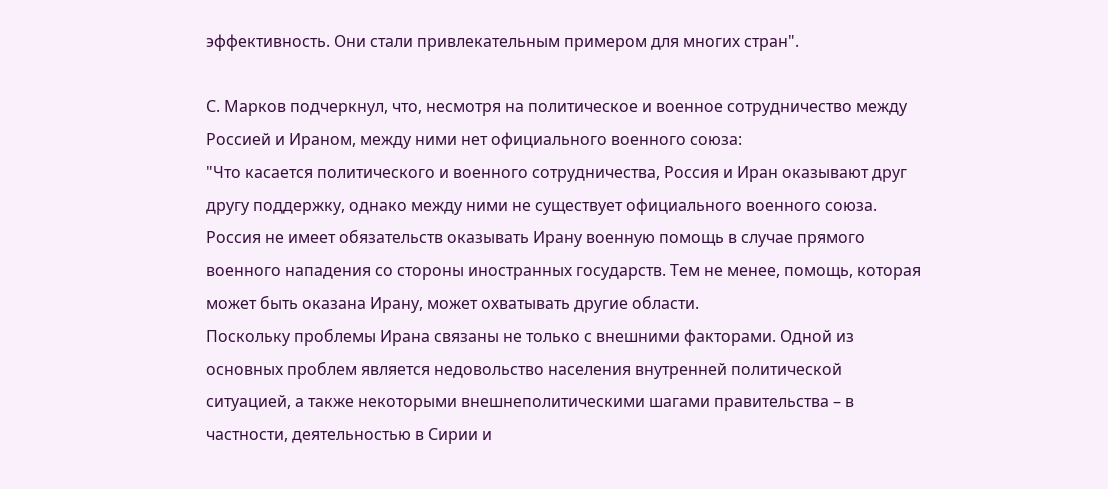эффективность. Они стали привлекательным примером для многих стран".

С. Марков подчеркнул, что, несмотря на политическое и военное сотрудничество между Россией и Ираном, между ними нет официального военного союза:
"Что касается политического и военного сотрудничества, Россия и Иран оказывают друг другу поддержку, однако между ними не существует официального военного союза. Россия не имеет обязательств оказывать Ирану военную помощь в случае прямого военного нападения со стороны иностранных государств. Тем не менее, помощь, которая может быть оказана Ирану, может охватывать другие области.
Поскольку проблемы Ирана связаны не только с внешними факторами. Одной из основных проблем является недовольство населения внутренней политической ситуацией, а также некоторыми внешнеполитическими шагами правительства – в частности, деятельностью в Сирии и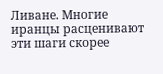Ливане. Многие иранцы расценивают эти шаги скорее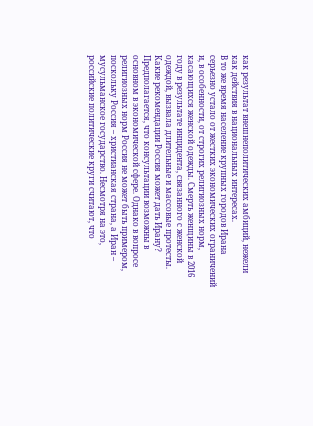как результат внешнеполитических амбиций, нежели как действия в национальных интересах.
В то же время население крупных городов Ирана серьезно устало от жестких экономических ограничений и, в особенности, от строгих религиозных норм, касающихся женской одежды. Смерть женщины в 2016 году в результате инцидента, связанного с женской одеждой, вызвала длительные и массовые протесты.
Какие рекомендации Россия может дать Ирану? Предполагается, что консультации возможны в основном в экономической сфере. Однако в вопросе религиозных норм Россия не может быть примером, поскольку Россия – христианская страна, а Иран – мусульманское государство. Несмотря на это, российские политические круги считают, что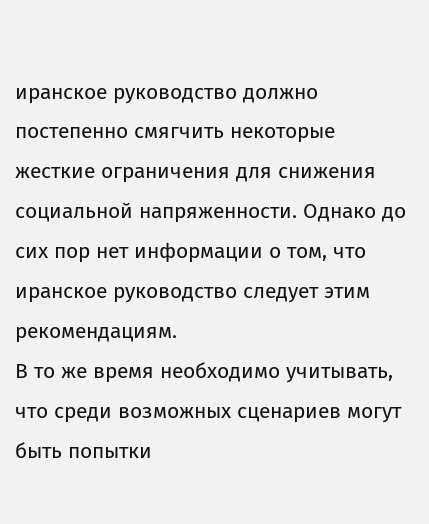иранское руководство должно постепенно смягчить некоторые жесткие ограничения для снижения социальной напряженности. Однако до сих пор нет информации о том, что иранское руководство следует этим рекомендациям.
В то же время необходимо учитывать, что среди возможных сценариев могут быть попытки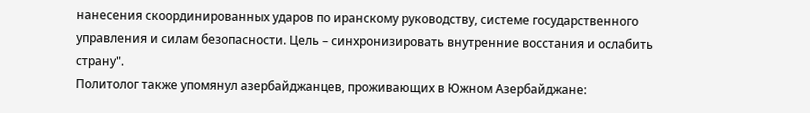нанесения скоординированных ударов по иранскому руководству, системе государственного управления и силам безопасности. Цель – синхронизировать внутренние восстания и ослабить страну".
Политолог также упомянул азербайджанцев, проживающих в Южном Азербайджане: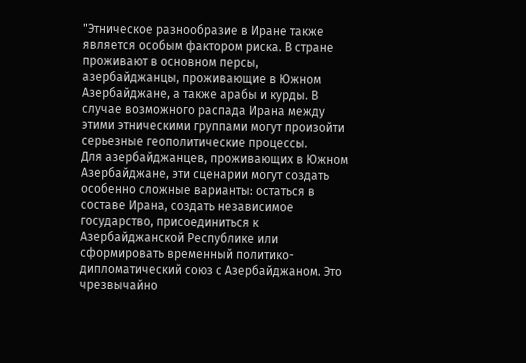"Этническое разнообразие в Иране также является особым фактором риска. В стране проживают в основном персы, азербайджанцы, проживающие в Южном Азербайджане, а также арабы и курды. В случае возможного распада Ирана между этими этническими группами могут произойти серьезные геополитические процессы.
Для азербайджанцев, проживающих в Южном Азербайджане, эти сценарии могут создать особенно сложные варианты: остаться в составе Ирана, создать независимое государство, присоединиться к Азербайджанской Республике или сформировать временный политико-дипломатический союз с Азербайджаном. Это чрезвычайно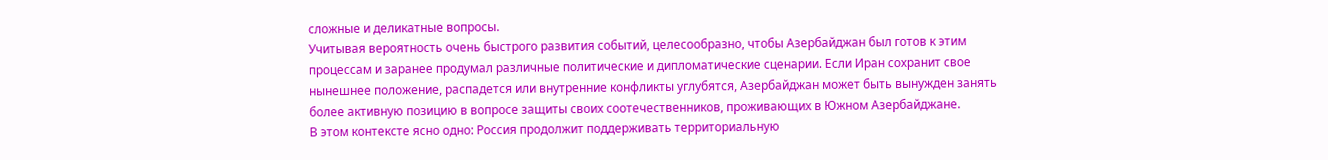сложные и деликатные вопросы.
Учитывая вероятность очень быстрого развития событий, целесообразно, чтобы Азербайджан был готов к этим процессам и заранее продумал различные политические и дипломатические сценарии. Если Иран сохранит свое нынешнее положение, распадется или внутренние конфликты углубятся, Азербайджан может быть вынужден занять более активную позицию в вопросе защиты своих соотечественников, проживающих в Южном Азербайджане.
В этом контексте ясно одно: Россия продолжит поддерживать территориальную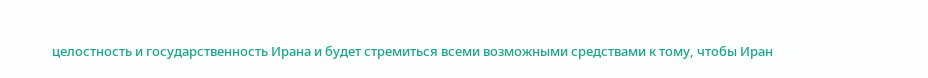целостность и государственность Ирана и будет стремиться всеми возможными средствами к тому, чтобы Иран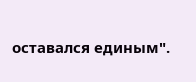оставался единым".